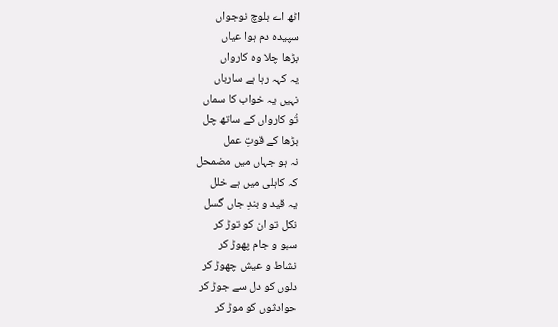اٹھ اے بلوچ نوجواں
سپیدہ دم ہوا عیاں
بڑھا چلا وہ کارواں
یہ کہہ رہا ہے سارباں
نہیں یہ خواب کا سماں
تُو کارواں کے ساتھ چل
بڑھا کے قوتِ عمل
نہ ہو جہاں میں مضمحل
کہ کاہلی میں ہے خلل
یہ قید و بندِ جاں گسل
نکل تو ان کو توڑ کر
سبو و جام پھوڑ کر
نشاط و عیش چھوڑ کر
دلوں کو دل سے جوڑ کر
حوادثوں کو موڑ کر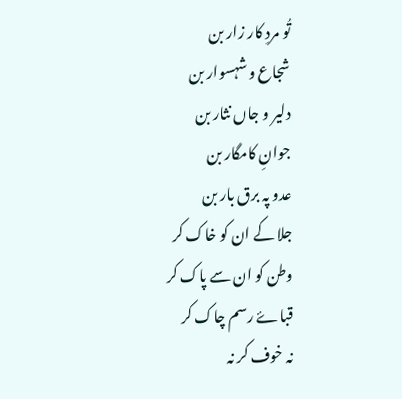تُو مردِ کار زار بن
شجاع و شہسوار بن
دلیر و جاں نثار بن
جوانِ کامگار بن
عدو پہ برق بار بن
جلا کے ان کو خاک کر
وطن کو ان سے پاک کر
قباۓ رسم چاک کر
نہ خوف کر نہ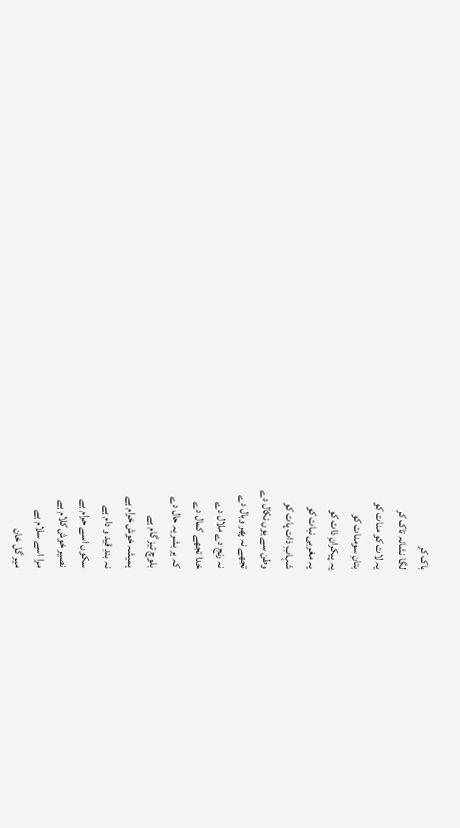باک کر
لگا نشانہ تاک کر
یہ لات کو منات کو
بتانِ سومنات کو
یہ پیکرانِ ذات کو
یہ مغربی نبات کو
شہابِ ذات پات کو
وطن سے یوں نکال دے
تجھے نہ پھر وبال دے
نہ رنج دے ملال دے
خدا تجھے کمال دے
کہ ہر بشر یہ حال دے
بلوچ تیز گام ہے
ہمیشہ خوش خرام ہے
نہ بندِ قید و دام ہے
سکوں اسے حرام ہے
نصیر خوش کلام ہے
مرا اسے سلام ہے
میر گل خان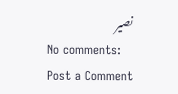نصیر
No comments:
Post a Comment